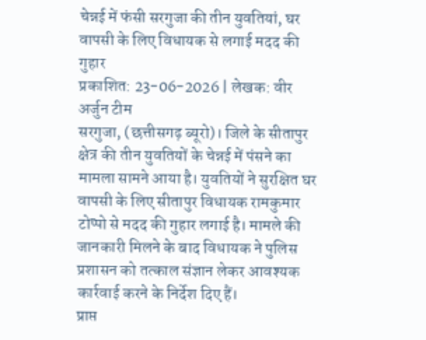चेन्नई में फंसी सरगुजा की तीन युवतियां, घर वापसी के लिए विधायक से लगाई मदद की गुहार
प्रकाशित: 23-06-2026 | लेखक: वीर अर्जुन टीम
सरगुजा, (छत्तीसगढ़ ब्यूरो)। जिले के सीतापुर क्षेत्र की तीन युवतियों के चेन्नई में पंसने का मामला सामने आया है। युवतियों ने सुरक्षित घर वापसी के लिए सीतापुर विधायक रामकुमार टोप्पो से मदद की गुहार लगाई है। मामले की जानकारी मिलने के बाद विधायक ने पुलिस प्रशासन को तत्काल संज्ञान लेकर आवश्यक कार्रवाई करने के निर्देश दिए हैं।
प्राप्त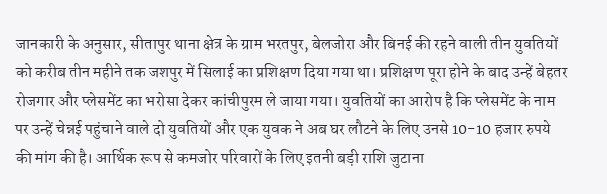जानकारी के अनुसार, सीतापुर थाना क्षेत्र के ग्राम भरतपुर, बेलजोरा और बिनई की रहने वाली तीन युवतियों को करीब तीन महीने तक जशपुर में सिलाई का प्रशिक्षण दिया गया था। प्रशिक्षण पूरा होने के बाद उन्हें बेहतर रोजगार और प्लेसमेंट का भरोसा देकर कांचीपुरम ले जाया गया। युवतियों का आरोप है कि प्लेसमेंट के नाम पर उन्हें चेन्नई पहुंचाने वाले दो युवतियों और एक युवक ने अब घर लौटने के लिए उनसे 10-10 हजार रुपये की मांग की है। आर्थिक रूप से कमजोर परिवारों के लिए इतनी बड़ी राशि जुटाना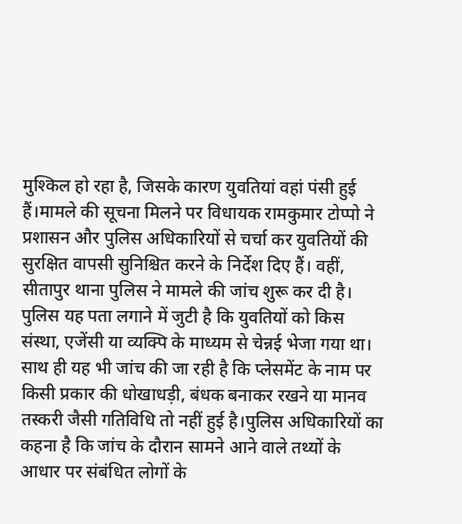मुश्किल हो रहा है, जिसके कारण युवतियां वहां पंसी हुई हैं।मामले की सूचना मिलने पर विधायक रामकुमार टोप्पो ने प्रशासन और पुलिस अधिकारियों से चर्चा कर युवतियों की सुरक्षित वापसी सुनिश्चित करने के निर्देश दिए हैं। वहीं, सीतापुर थाना पुलिस ने मामले की जांच शुरू कर दी है। पुलिस यह पता लगाने में जुटी है कि युवतियों को किस संस्था, एजेंसी या व्यक्पि के माध्यम से चेन्नई भेजा गया था। साथ ही यह भी जांच की जा रही है कि प्लेसमेंट के नाम पर किसी प्रकार की धोखाधड़ी, बंधक बनाकर रखने या मानव तस्करी जैसी गतिविधि तो नहीं हुई है।पुलिस अधिकारियों का कहना है कि जांच के दौरान सामने आने वाले तथ्यों के आधार पर संबंधित लोगों के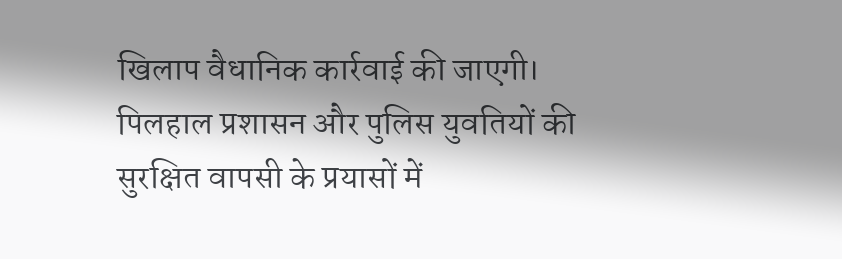खिलाप वैधानिक कार्रवाई की जाएगी। पिलहाल प्रशासन और पुलिस युवतियों की सुरक्षित वापसी के प्रयासों में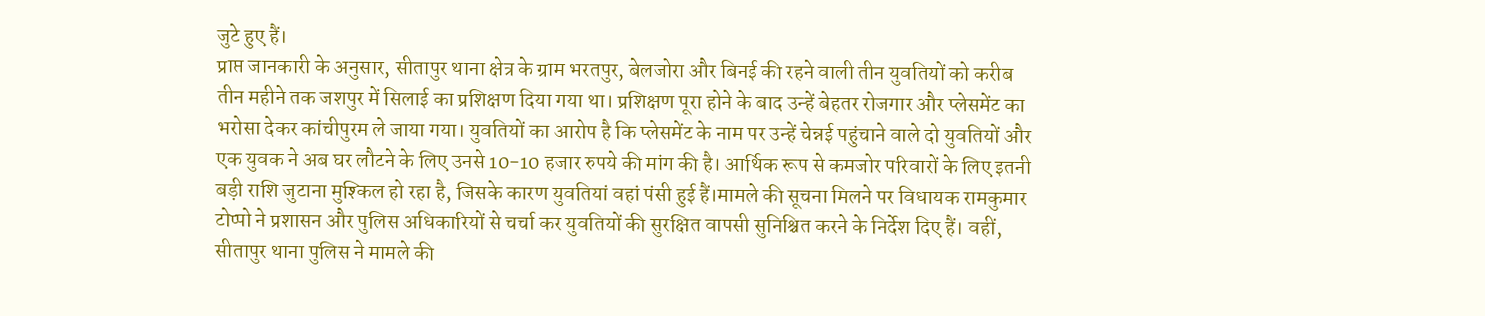जुटे हुए हैं।
प्राप्त जानकारी के अनुसार, सीतापुर थाना क्षेत्र के ग्राम भरतपुर, बेलजोरा और बिनई की रहने वाली तीन युवतियों को करीब तीन महीने तक जशपुर में सिलाई का प्रशिक्षण दिया गया था। प्रशिक्षण पूरा होने के बाद उन्हें बेहतर रोजगार और प्लेसमेंट का भरोसा देकर कांचीपुरम ले जाया गया। युवतियों का आरोप है कि प्लेसमेंट के नाम पर उन्हें चेन्नई पहुंचाने वाले दो युवतियों और एक युवक ने अब घर लौटने के लिए उनसे 10-10 हजार रुपये की मांग की है। आर्थिक रूप से कमजोर परिवारों के लिए इतनी बड़ी राशि जुटाना मुश्किल हो रहा है, जिसके कारण युवतियां वहां पंसी हुई हैं।मामले की सूचना मिलने पर विधायक रामकुमार टोप्पो ने प्रशासन और पुलिस अधिकारियों से चर्चा कर युवतियों की सुरक्षित वापसी सुनिश्चित करने के निर्देश दिए हैं। वहीं, सीतापुर थाना पुलिस ने मामले की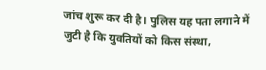जांच शुरू कर दी है। पुलिस यह पता लगाने में जुटी है कि युवतियों को किस संस्था,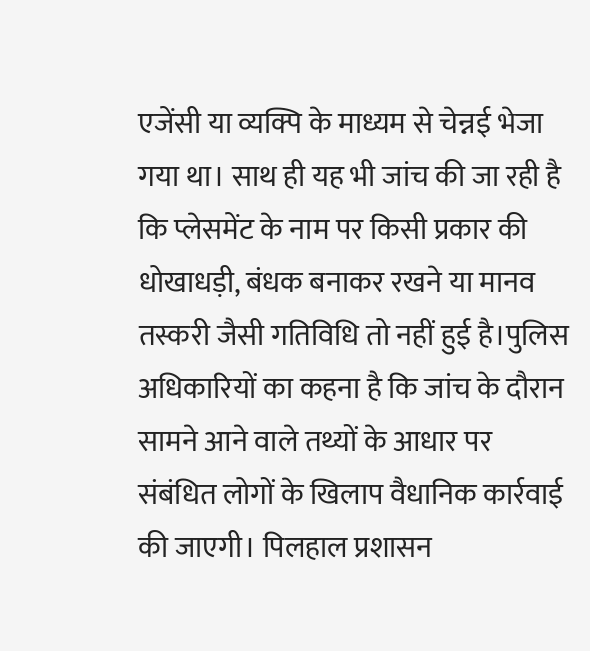एजेंसी या व्यक्पि के माध्यम से चेन्नई भेजा गया था। साथ ही यह भी जांच की जा रही है कि प्लेसमेंट के नाम पर किसी प्रकार की धोखाधड़ी, बंधक बनाकर रखने या मानव तस्करी जैसी गतिविधि तो नहीं हुई है।पुलिस अधिकारियों का कहना है कि जांच के दौरान सामने आने वाले तथ्यों के आधार पर संबंधित लोगों के खिलाप वैधानिक कार्रवाई की जाएगी। पिलहाल प्रशासन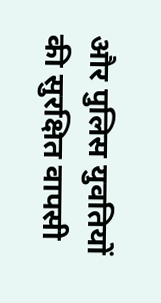और पुलिस युवतियों की सुरक्षित वापसी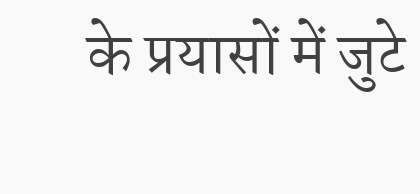के प्रयासों में जुटे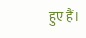हुए हैं।